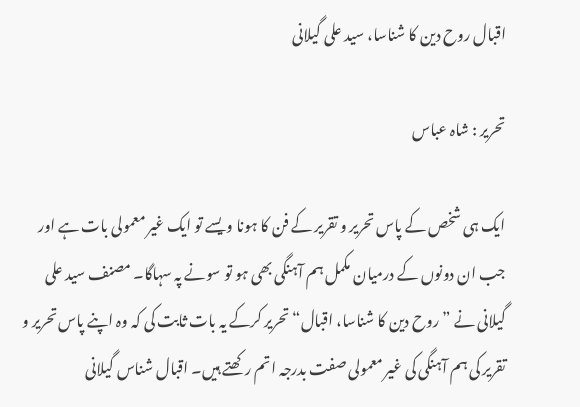اقبال روح دین کا شناسا، سید علی گیلانی

تحریر : شاہ عباس

ایک ہی شخص کے پاس تحریر و تقریر کے فن کا ہونا ویسے تو ایک غیر معمولی بات ہے اور جب ان دونوں کے درمیان مکمل ہم آہنگی بھی ہو تو سونے پہ سہاگا۔ مصنف سید علی گیلانی نے ”روح دین کا شناسا، اقبال“ تحریر کرکے یہ بات ثابت کی کہ وہ اپنے پاس تحریر و تقریر کی ہم آہنگی کی غیر معمولی صفت بدرجہ اتم رکھتے ہیں۔ اقبال شناس گیلانی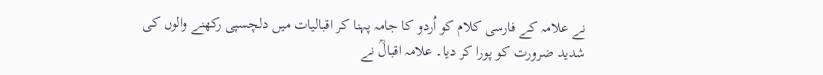نے علامہ کے فارسی کلام کو اُردو کا جامہ پہنا کر اقبالیات میں دلچسپی رکھنے والوں کی شدید ضرورت کو پورا کر دیا۔ علامہ اقبالؒ نے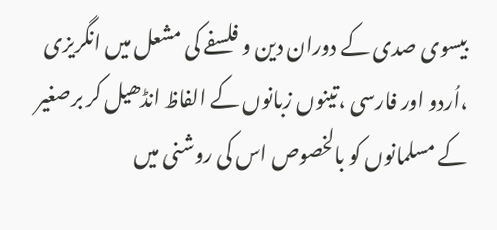بیسوی صدی کے دوران دین و فلسفے کی مشعل میں انگریزی ،اُردو اور فارسی ،تینوں زبانوں کے الفاظ انڈھیل کر برصغیر کے مسلمانوں کو بالخصوص اس کی روشنی میں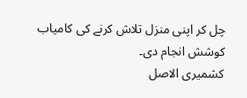چل کر اپنی منزل تلاش کرنے کی کامیاب کوشش انجام دی۔
کشمیری الاصل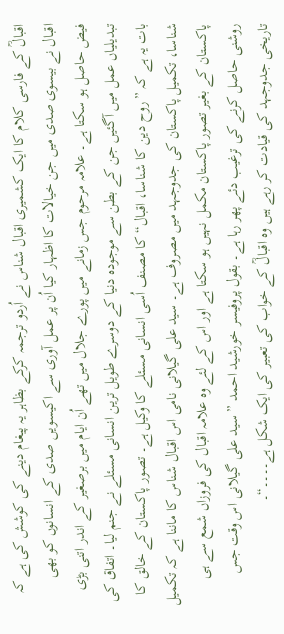اقبالؒ کے فارسی کلام کا ایک کشمیری اقبال شناس نے اُردو ترجمہ کرکے بظاہر یہ پیغام دینے کی کوشش کی ہے کہ اقبال نے بیسوی صدی میں جن خیالات کا اظہار کیا اُن پر عمل آوری سے اکیسویں صدی کے انسانوں کو بھی فیض حاصل ہو سکتا ہے۔ علامہ مرحوم جس زمانے میں پورے جلال میں تھے اُن ایام میں برصغیر کے اندر اتنی بڑی تبدیلیاں عمل میں آگئیں جن کے بطن سے موجودہ دنیا کے دوسرے طویل ترین انسانی مسئلے نے جنم لیا۔ اتفاق کی بات یہ ہے کہ ”روح دین کا شناسا، اقبال“ کا مصنف اُسی انسانی مسئلے کا وکیل ہے۔ تصور پاکستان کے خالق کا شناسا، تکمیل پاکستان کی جدوجہد میں مصروف ہے۔ سید علی گیلانی نامی اس اقبال شناس کا ماننا ہے کہ تکمیل پاکستان کے بغیر تصور پاکستان مکمل نہیں ہو سکتا ہے اور اس کے لئے وہ علامہ اقبال کی فروزاں شمع سے ہی روشنی حاصل کرنے کی ترغیب دئے پھر رہا ہے۔ بقول پروفیسر خورشید احمد ” سید علی گیلانی اس وقت جس تاریخی جدوجہد کی قیادت کر رہے ہیں وہ اقبالؒ کے خواب کی تعبیر کی ایک شکل ہے۔۔۔۔“۔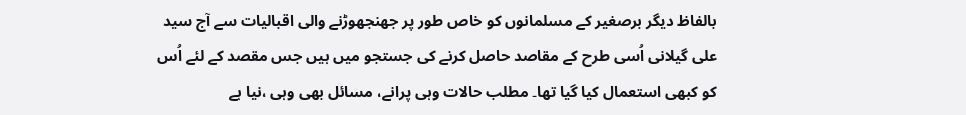بالفاظ دیگر برصغیر کے مسلمانوں کو خاص طور پر جھنجھوڑنے والی اقبالیات سے آج سید علی گیلانی اُسی طرح کے مقاصد حاصل کرنے کی جستجو میں ہیں جس مقصد کے لئے اُس کو کبھی استعمال کیا گیا تھا۔ مطلب حالات وہی پرانے، مسائل بھی وہی ،نیا ہے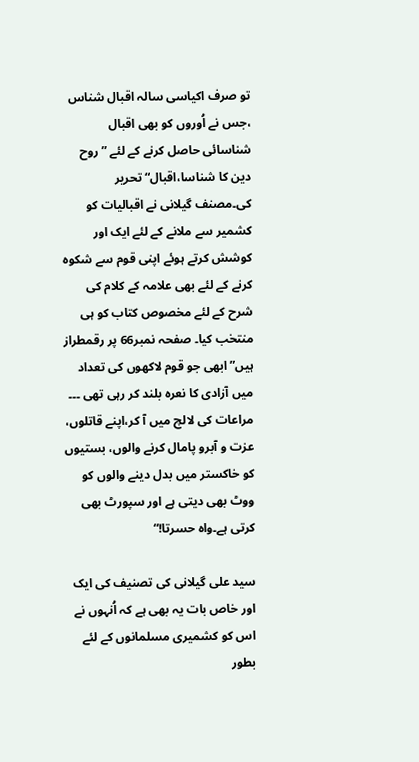تو صرف اکیاسی سالہ اقبال شناس ،جس نے اُوروں کو بھی اقبال شناسائی حاصل کرنے کے لئے ”روح دین کا شناسا،اقبال“ تحریر کی۔مصنف گیلانی نے اقبالیات کو کشمیر سے ملانے کے لئے ایک اور کوشش کرتے ہوئے اپنی قوم سے شکوہ کرنے کے لئے بھی علامہ کے کلام کی شرح کے لئے مخصوص کتاب کو ہی منتخب کیا۔ صفحہ نمبر66 پر رقمطراز ہیں”ابھی جو قوم لاکھوں کی تعداد میں آزادی کا نعرہ بلند کر رہی تھی ۔۔۔ مراعات کی لالچ میں آ کر،اپنے قاتلوں، عزت و آبرو پامال کرنے والوں، بستیوں کو خاکستر میں بدل دینے والوں کو ووٹ بھی دیتی ہے اور سپورٹ بھی کرتی ہے۔واہ حسرتا!“

سید علی گیلانی کی تصنیف کی ایک اور خاص بات یہ بھی ہے کہ اُنہوں نے اس کو کشمیری مسلمانوں کے لئے بطور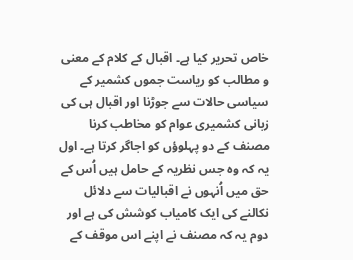خاص تحریر کیا ہے۔ اقبال کے کلام کے معنی و مطالب کو ریاست جموں کشمیر کے سیاسی حالات سے جوڑنا اور اقبال ہی کی زبانی کشمیری عوام کو مخاطب کرنا مصنف کے دو پہلوؤں کو اجاگر کرتا ہے۔ اول یہ کہ وہ جس نظریہ کے حامل ہیں اُس کے حق میں اُنہوں نے اقبالیات سے دلائل نکالنے کی ایک کامیاب کوشش کی ہے اور دوم یہ کہ مصنف نے اپنے اس موقف کے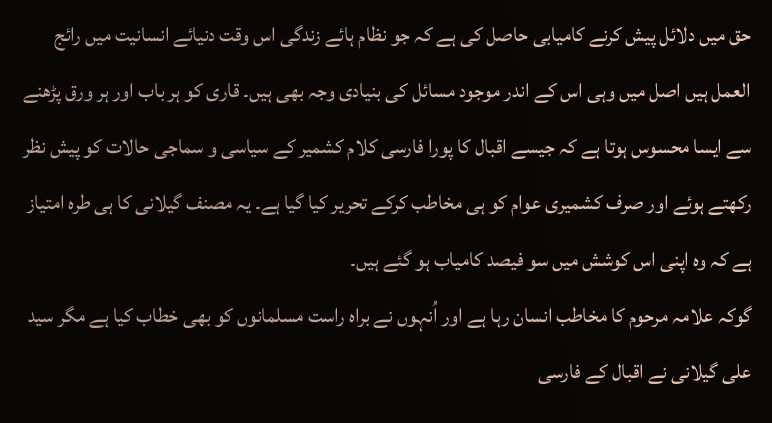حق میں دلائل پیش کرنے کامیابی حاصل کی ہے کہ جو نظام ہائے زندگی اس وقت دنیائے انسانیت میں رائج العمل ہیں اصل میں وہی اس کے اندر موجود مسائل کی بنیادی وجہ بھی ہیں۔ قاری کو ہر باب اور ہر ورق پڑھنے سے ایسا محسوس ہوتا ہے کہ جیسے اقبال کا پورا فارسی کلام کشمیر کے سیاسی و سماجی حالات کو پیش نظر رکھتے ہوئے اور صرف کشمیری عوام کو ہی مخاطب کرکے تحریر کیا گیا ہے۔ یہ مصنف گیلانی کا ہی طرہ امتیاز ہے کہ وہ اپنی اس کوشش میں سو فیصد کامیاب ہو گئے ہیں۔
گوکہ علامہ مرحوم کا مخاطب انسان رہا ہے اور اُنہوں نے براہ راست مسلمانوں کو بھی خطاب کیا ہے مگر سید علی گیلانی نے اقبال کے فارسی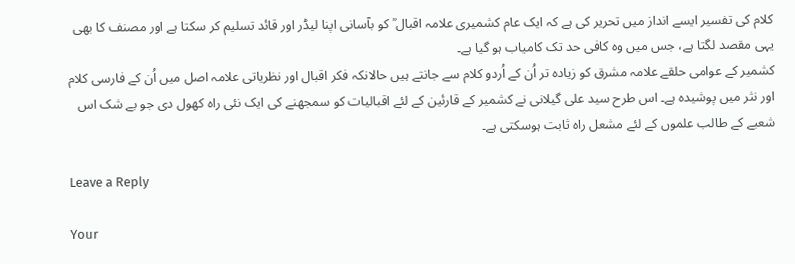کلام کی تفسیر ایسے انداز میں تحریر کی ہے کہ ایک عام کشمیری علامہ اقبال ؒ کو بآسانی اپنا لیڈر اور قائد تسلیم کر سکتا ہے اور مصنف کا بھی یہی مقصد لگتا ہے، جس میں وہ کافی حد تک کامیاب ہو گیا ہے۔
کشمیر کے عوامی حلقے علامہ مشرق کو زیادہ تر اُن کے اُردو کلام سے جانتے ہیں حالانکہ فکر اقبال اور نظریاتی علامہ اصل میں اُن کے فارسی کلام اور نثر میں پوشیدہ ہے۔ اس طرح سید علی گیلانی نے کشمیر کے قارئین کے لئے اقبالیات کو سمجھنے کی ایک نئی راہ کھول دی جو بے شک اس شعبے کے طالب علموں کے لئے مشعل راہ ثابت ہوسکتی ہے۔

Leave a Reply

Your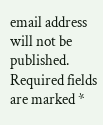email address will not be published. Required fields are marked *